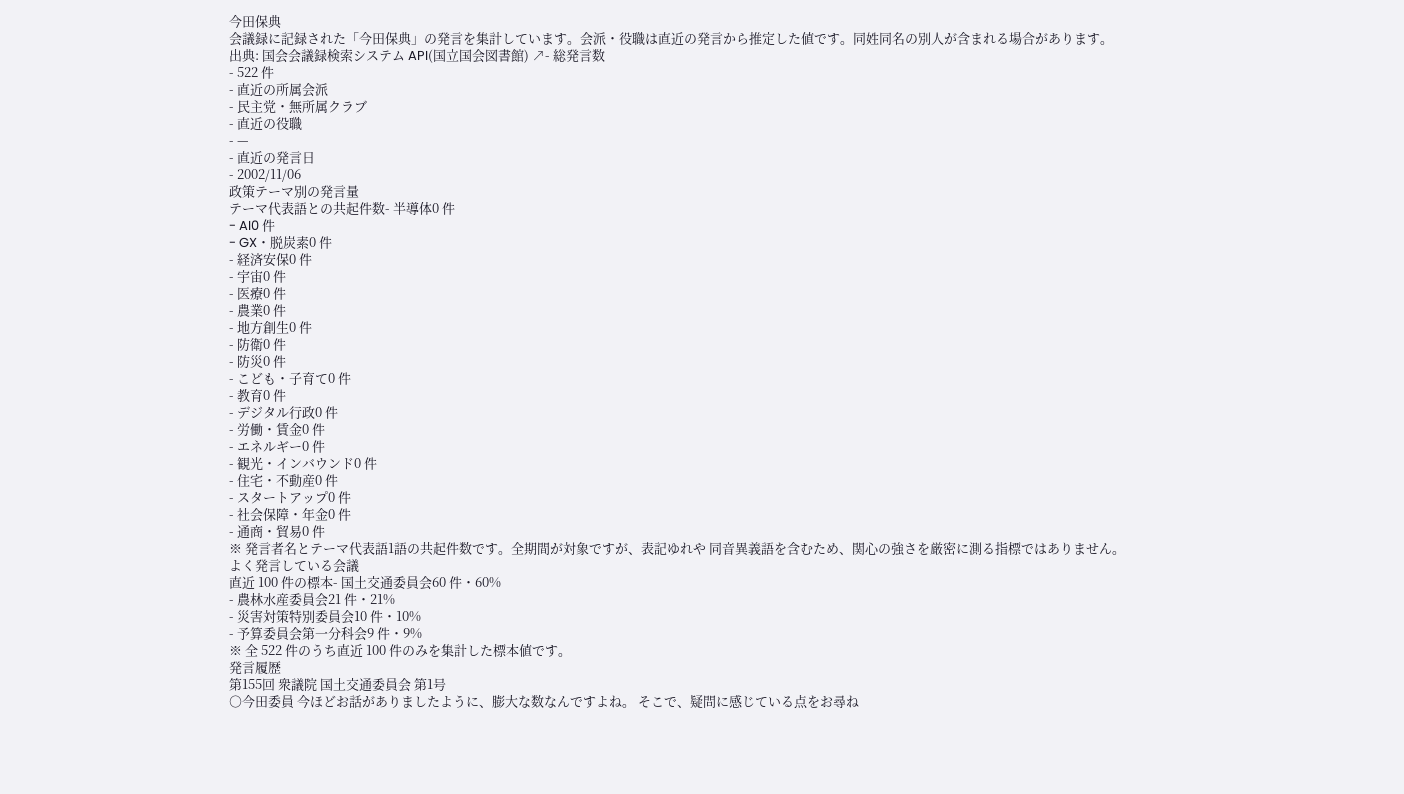今田保典
会議録に記録された「今田保典」の発言を集計しています。会派・役職は直近の発言から推定した値です。同姓同名の別人が含まれる場合があります。
出典: 国会会議録検索システム API(国立国会図書館) ↗- 総発言数
- 522 件
- 直近の所属会派
- 民主党・無所属クラブ
- 直近の役職
- —
- 直近の発言日
- 2002/11/06
政策テーマ別の発言量
テーマ代表語との共起件数- 半導体0 件
- AI0 件
- GX・脱炭素0 件
- 経済安保0 件
- 宇宙0 件
- 医療0 件
- 農業0 件
- 地方創生0 件
- 防衛0 件
- 防災0 件
- こども・子育て0 件
- 教育0 件
- デジタル行政0 件
- 労働・賃金0 件
- エネルギー0 件
- 観光・インバウンド0 件
- 住宅・不動産0 件
- スタートアップ0 件
- 社会保障・年金0 件
- 通商・貿易0 件
※ 発言者名とテーマ代表語1語の共起件数です。全期間が対象ですが、表記ゆれや 同音異義語を含むため、関心の強さを厳密に測る指標ではありません。
よく発言している会議
直近 100 件の標本- 国土交通委員会60 件・60%
- 農林水産委員会21 件・21%
- 災害対策特別委員会10 件・10%
- 予算委員会第一分科会9 件・9%
※ 全 522 件のうち直近 100 件のみを集計した標本値です。
発言履歴
第155回 衆議院 国土交通委員会 第1号
○今田委員 今ほどお話がありましたように、膨大な数なんですよね。 そこで、疑問に感じている点をお尋ね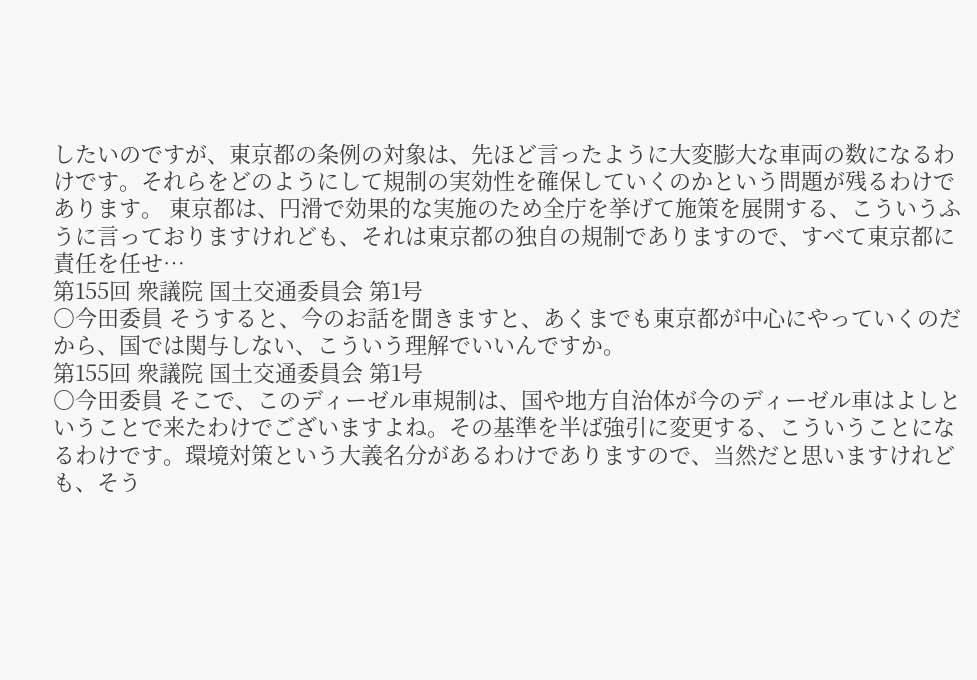したいのですが、東京都の条例の対象は、先ほど言ったように大変膨大な車両の数になるわけです。それらをどのようにして規制の実効性を確保していくのかという問題が残るわけであります。 東京都は、円滑で効果的な実施のため全庁を挙げて施策を展開する、こういうふうに言っておりますけれども、それは東京都の独自の規制でありますので、すべて東京都に責任を任せ…
第155回 衆議院 国土交通委員会 第1号
○今田委員 そうすると、今のお話を聞きますと、あくまでも東京都が中心にやっていくのだから、国では関与しない、こういう理解でいいんですか。
第155回 衆議院 国土交通委員会 第1号
○今田委員 そこで、このディーゼル車規制は、国や地方自治体が今のディーゼル車はよしということで来たわけでございますよね。その基準を半ば強引に変更する、こういうことになるわけです。環境対策という大義名分があるわけでありますので、当然だと思いますけれども、そう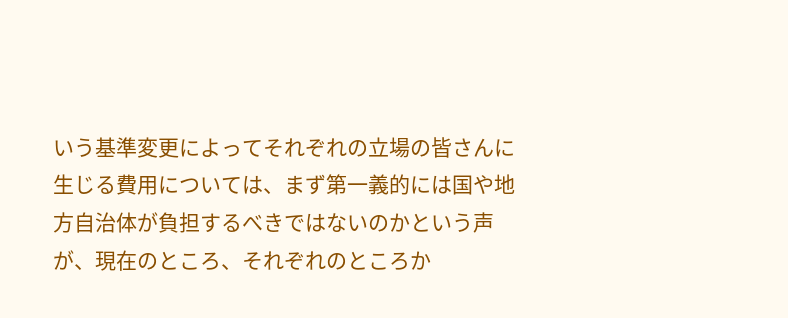いう基準変更によってそれぞれの立場の皆さんに生じる費用については、まず第一義的には国や地方自治体が負担するべきではないのかという声が、現在のところ、それぞれのところか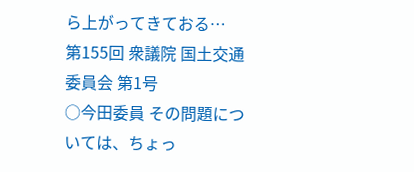ら上がってきておる…
第155回 衆議院 国土交通委員会 第1号
○今田委員 その問題については、ちょっ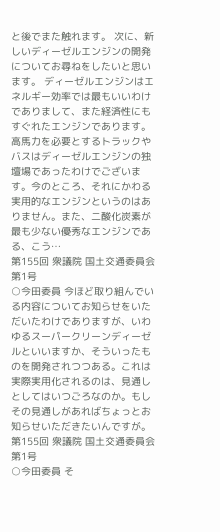と後でまた触れます。 次に、新しいディーゼルエンジンの開発についてお尋ねをしたいと思います。 ディーゼルエンジンはエネルギー効率では最もいいわけでありまして、また経済性にもすぐれたエンジンであります。高馬力を必要とするトラックやバスはディーゼルエンジンの独壇場であったわけでございます。今のところ、それにかわる実用的なエンジンというのはありません。また、二酸化炭素が最も少ない優秀なエンジンである、こう…
第155回 衆議院 国土交通委員会 第1号
○今田委員 今ほど取り組んでいる内容についてお知らせをいただいたわけでありますが、いわゆるスーパークリーンディーゼルといいますか、そういったものを開発されつつある。これは実際実用化されるのは、見通しとしてはいつごろなのか。もしその見通しがあればちょっとお知らせいただきたいんですが。
第155回 衆議院 国土交通委員会 第1号
○今田委員 そ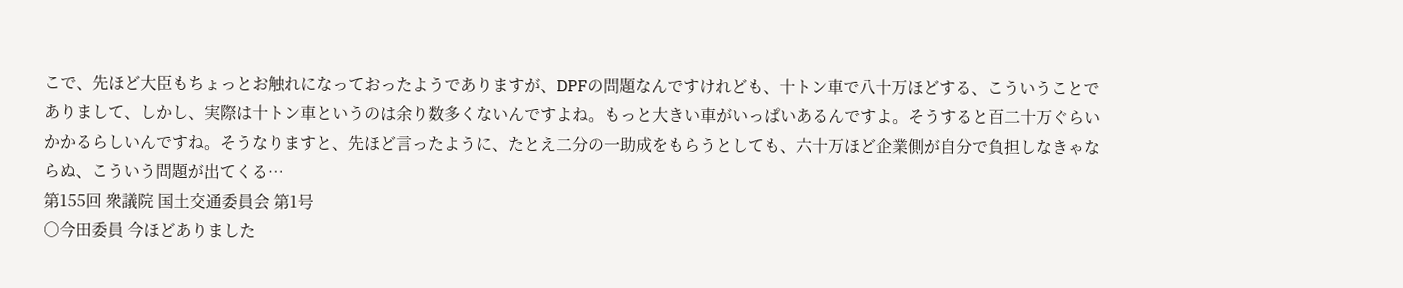こで、先ほど大臣もちょっとお触れになっておったようでありますが、DPFの問題なんですけれども、十トン車で八十万ほどする、こういうことでありまして、しかし、実際は十トン車というのは余り数多くないんですよね。もっと大きい車がいっぱいあるんですよ。そうすると百二十万ぐらいかかるらしいんですね。そうなりますと、先ほど言ったように、たとえ二分の一助成をもらうとしても、六十万ほど企業側が自分で負担しなきゃならぬ、こういう問題が出てくる…
第155回 衆議院 国土交通委員会 第1号
○今田委員 今ほどありました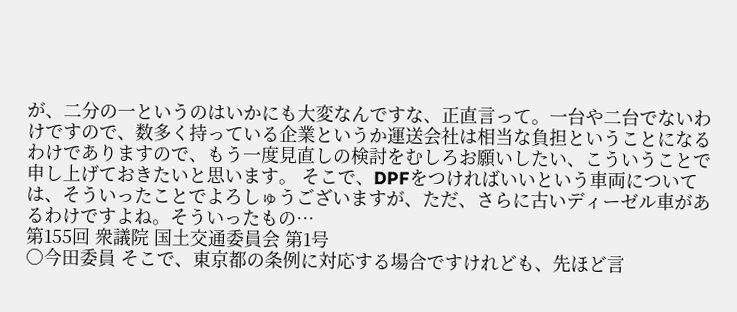が、二分の一というのはいかにも大変なんですな、正直言って。一台や二台でないわけですので、数多く持っている企業というか運送会社は相当な負担ということになるわけでありますので、もう一度見直しの検討をむしろお願いしたい、こういうことで申し上げておきたいと思います。 そこで、DPFをつければいいという車両については、そういったことでよろしゅうございますが、ただ、さらに古いディーゼル車があるわけですよね。そういったもの…
第155回 衆議院 国土交通委員会 第1号
○今田委員 そこで、東京都の条例に対応する場合ですけれども、先ほど言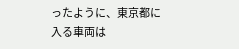ったように、東京都に入る車両は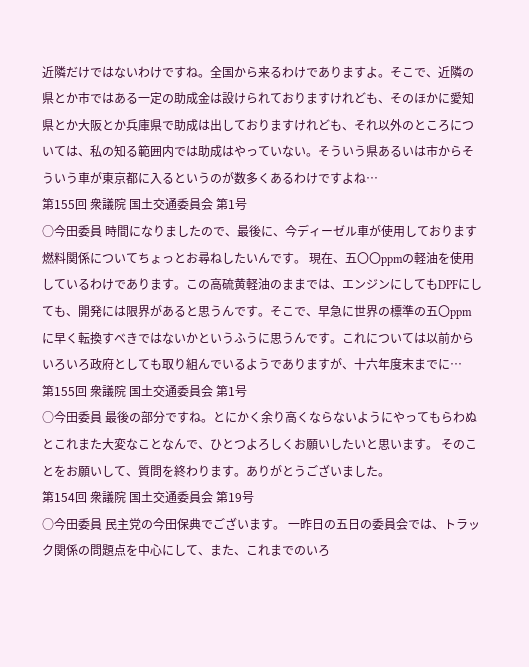近隣だけではないわけですね。全国から来るわけでありますよ。そこで、近隣の県とか市ではある一定の助成金は設けられておりますけれども、そのほかに愛知県とか大阪とか兵庫県で助成は出しておりますけれども、それ以外のところについては、私の知る範囲内では助成はやっていない。そういう県あるいは市からそういう車が東京都に入るというのが数多くあるわけですよね…
第155回 衆議院 国土交通委員会 第1号
○今田委員 時間になりましたので、最後に、今ディーゼル車が使用しております燃料関係についてちょっとお尋ねしたいんです。 現在、五〇〇ppmの軽油を使用しているわけであります。この高硫黄軽油のままでは、エンジンにしてもDPFにしても、開発には限界があると思うんです。そこで、早急に世界の標準の五〇ppmに早く転換すべきではないかというふうに思うんです。これについては以前からいろいろ政府としても取り組んでいるようでありますが、十六年度末までに…
第155回 衆議院 国土交通委員会 第1号
○今田委員 最後の部分ですね。とにかく余り高くならないようにやってもらわぬとこれまた大変なことなんで、ひとつよろしくお願いしたいと思います。 そのことをお願いして、質問を終わります。ありがとうございました。
第154回 衆議院 国土交通委員会 第19号
○今田委員 民主党の今田保典でございます。 一昨日の五日の委員会では、トラック関係の問題点を中心にして、また、これまでのいろ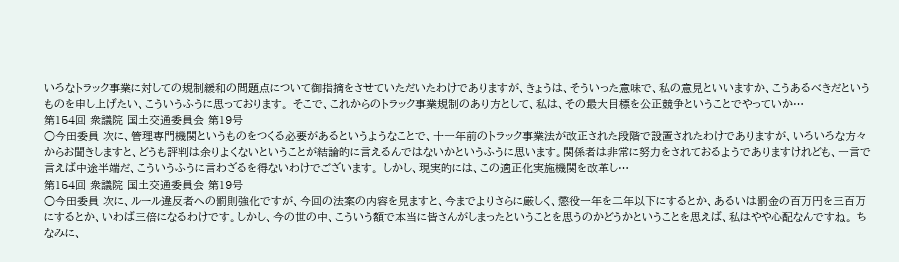いろなトラック事業に対しての規制緩和の問題点について御指摘をさせていただいたわけでありますが、きょうは、そういった意味で、私の意見といいますか、こうあるべきだというものを申し上げたい、こういうふうに思っております。 そこで、これからのトラック事業規制のあり方として、私は、その最大目標を公正競争ということでやっていか…
第154回 衆議院 国土交通委員会 第19号
○今田委員 次に、管理専門機関というものをつくる必要があるというようなことで、十一年前のトラック事業法が改正された段階で設置されたわけでありますが、いろいろな方々からお聞きしますと、どうも評判は余りよくないということが結論的に言えるんではないかというふうに思います。関係者は非常に努力をされておるようでありますけれども、一言で言えば中途半端だ、こういうふうに言わざるを得ないわけでございます。 しかし、現実的には、この適正化実施機関を改革し…
第154回 衆議院 国土交通委員会 第19号
○今田委員 次に、ルール違反者への罰則強化ですが、今回の法案の内容を見ますと、今までよりさらに厳しく、懲役一年を二年以下にするとか、あるいは罰金の百万円を三百万にするとか、いわば三倍になるわけです。しかし、今の世の中、こういう額で本当に皆さんがしまったということを思うのかどうかということを思えば、私はやや心配なんですね。 ちなみに、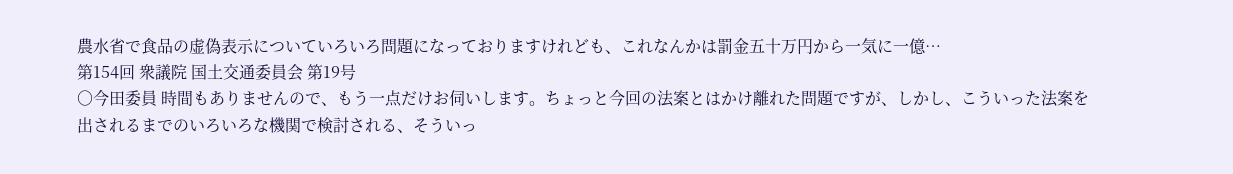農水省で食品の虚偽表示についていろいろ問題になっておりますけれども、これなんかは罰金五十万円から一気に一億…
第154回 衆議院 国土交通委員会 第19号
○今田委員 時間もありませんので、もう一点だけお伺いします。ちょっと今回の法案とはかけ離れた問題ですが、しかし、こういった法案を出されるまでのいろいろな機関で検討される、そういっ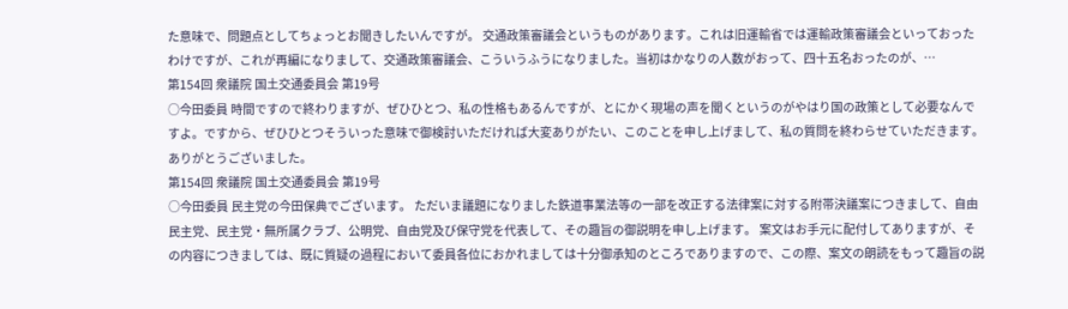た意味で、問題点としてちょっとお聞きしたいんですが。 交通政策審議会というものがあります。これは旧運輸省では運輸政策審議会といっておったわけですが、これが再編になりまして、交通政策審議会、こういうふうになりました。当初はかなりの人数がおって、四十五名おったのが、…
第154回 衆議院 国土交通委員会 第19号
○今田委員 時間ですので終わりますが、ぜひひとつ、私の性格もあるんですが、とにかく現場の声を聞くというのがやはり国の政策として必要なんですよ。ですから、ぜひひとつそういった意味で御検討いただければ大変ありがたい、このことを申し上げまして、私の質問を終わらせていただきます。ありがとうございました。
第154回 衆議院 国土交通委員会 第19号
○今田委員 民主党の今田保典でございます。 ただいま議題になりました鉄道事業法等の一部を改正する法律案に対する附帯決議案につきまして、自由民主党、民主党・無所属クラブ、公明党、自由党及び保守党を代表して、その趣旨の御説明を申し上げます。 案文はお手元に配付してありますが、その内容につきましては、既に質疑の過程において委員各位におかれましては十分御承知のところでありますので、この際、案文の朗読をもって趣旨の説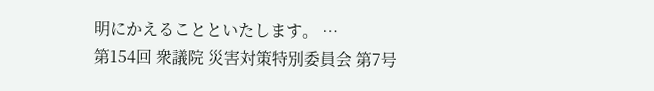明にかえることといたします。 …
第154回 衆議院 災害対策特別委員会 第7号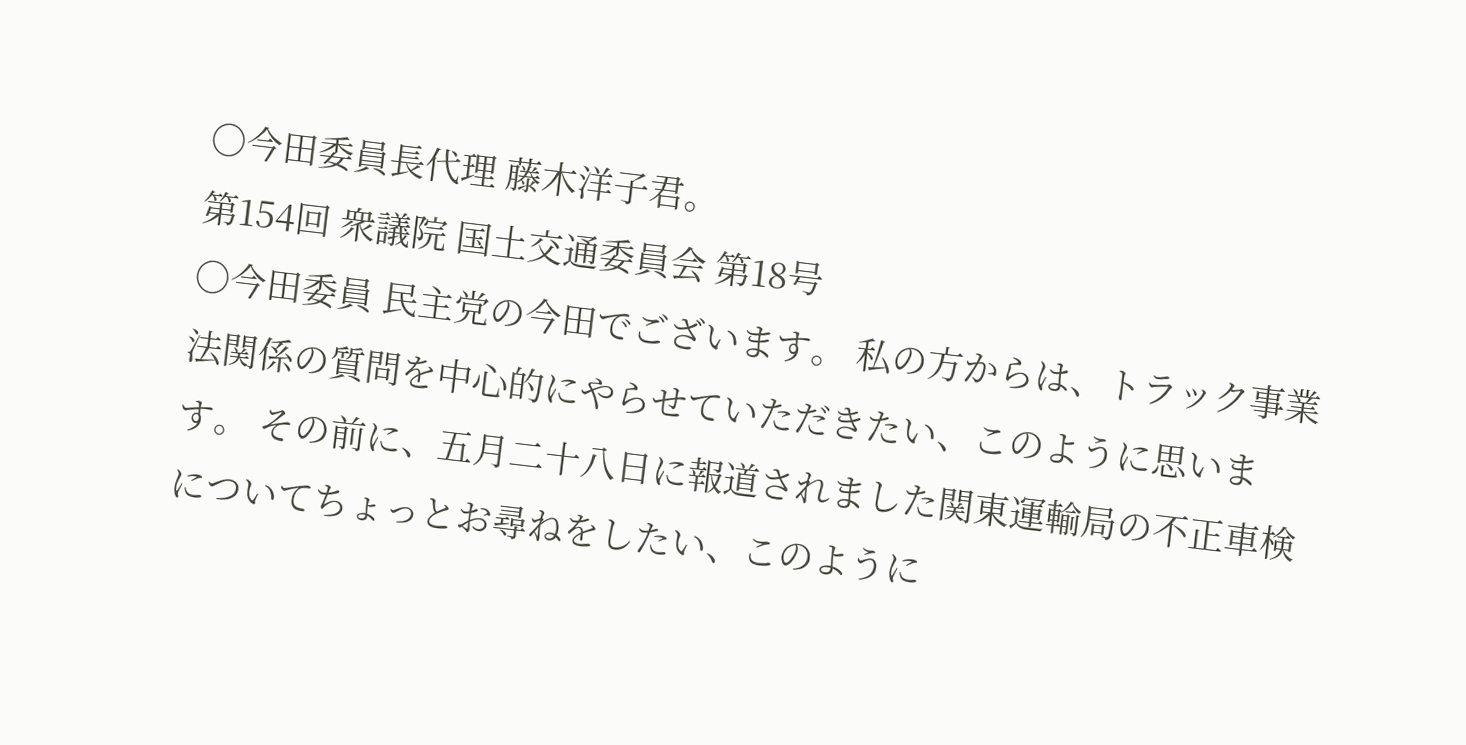○今田委員長代理 藤木洋子君。
第154回 衆議院 国土交通委員会 第18号
○今田委員 民主党の今田でございます。 私の方からは、トラック事業法関係の質問を中心的にやらせていただきたい、このように思います。 その前に、五月二十八日に報道されました関東運輸局の不正車検についてちょっとお尋ねをしたい、このように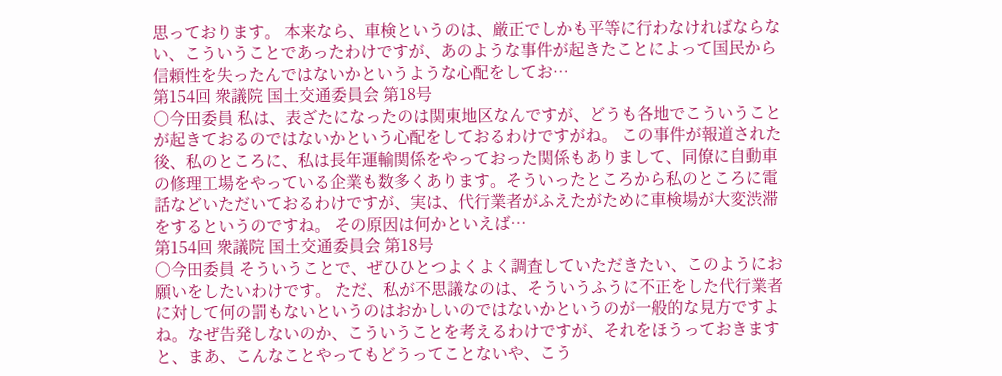思っております。 本来なら、車検というのは、厳正でしかも平等に行わなければならない、こういうことであったわけですが、あのような事件が起きたことによって国民から信頼性を失ったんではないかというような心配をしてお…
第154回 衆議院 国土交通委員会 第18号
○今田委員 私は、表ざたになったのは関東地区なんですが、どうも各地でこういうことが起きておるのではないかという心配をしておるわけですがね。 この事件が報道された後、私のところに、私は長年運輸関係をやっておった関係もありまして、同僚に自動車の修理工場をやっている企業も数多くあります。そういったところから私のところに電話などいただいておるわけですが、実は、代行業者がふえたがために車検場が大変渋滞をするというのですね。 その原因は何かといえば…
第154回 衆議院 国土交通委員会 第18号
○今田委員 そういうことで、ぜひひとつよくよく調査していただきたい、このようにお願いをしたいわけです。 ただ、私が不思議なのは、そういうふうに不正をした代行業者に対して何の罰もないというのはおかしいのではないかというのが一般的な見方ですよね。なぜ告発しないのか、こういうことを考えるわけですが、それをほうっておきますと、まあ、こんなことやってもどうってことないや、こう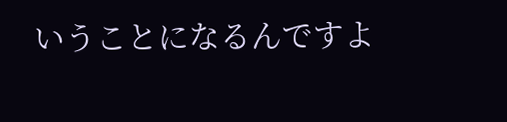いうことになるんですよ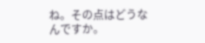ね。その点はどうなんですか。